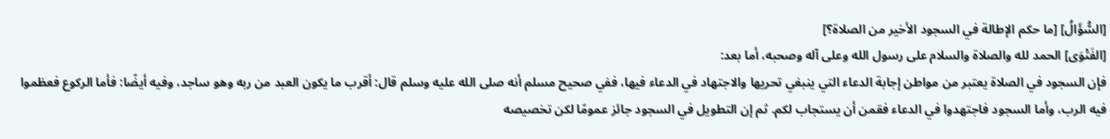[السُّؤَالُ] [ما حكم الإطالة في السجود الأخير من الصلاة؟]
[الفَتْوَى] الحمد لله والصلاة والسلام على رسول الله وعلى آله وصحبه، أما بعد:
فإن السجود في الصلاة يعتبر من مواطن إجابة الدعاء التي ينبغي تحريها والاجتهاد في الدعاء فيها، ففي صحيح مسلم أنه صلى الله عليه وسلم قال: أقرب ما يكون العبد من ربه وهو ساجد، وفيه أيضًا: فأما الركوع فعظموا فيه الرب، وأما السجود فاجتهدوا في الدعاء فقمن أن يستجاب لكم. ثم إن التطويل في السجود جائز عمومًا لكن تخصيصه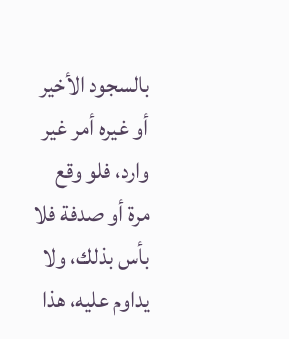بالسجود الأخير أو غيره أمر غير وارد، فلو وقع مرة أو صدفة فلا بأس بذلك، ولا يداوم عليه، هذا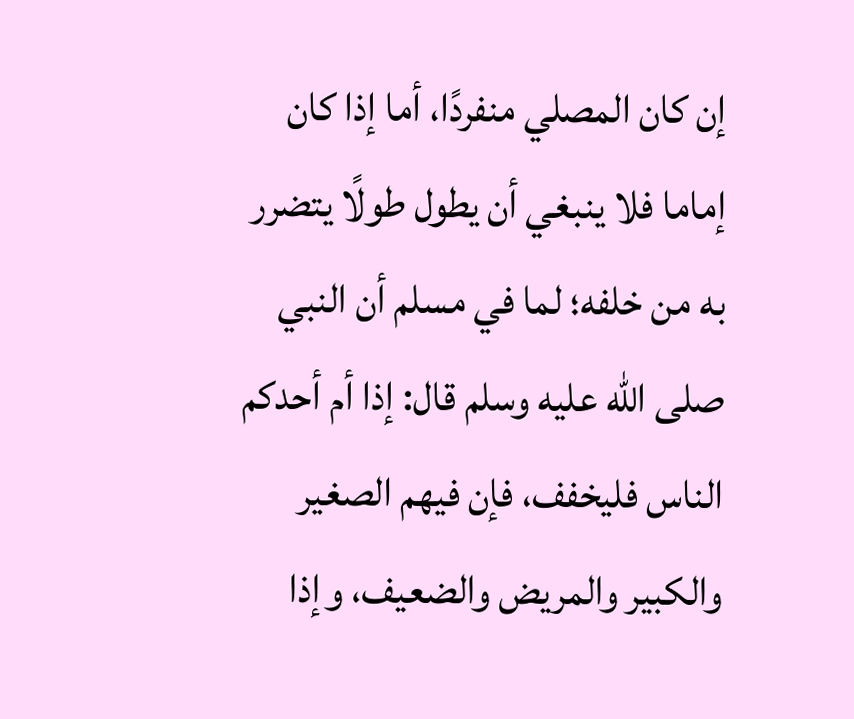إن كان المصلي منفردًا، أما إذا كان إماما فلا ينبغي أن يطول طولًا يتضرر به من خلفه؛ لما في مسلم أن النبي صلى الله عليه وسلم قال: إذا أم أحدكم الناس فليخفف، فإن فيهم الصغير والكبير والمريض والضعيف، وإذا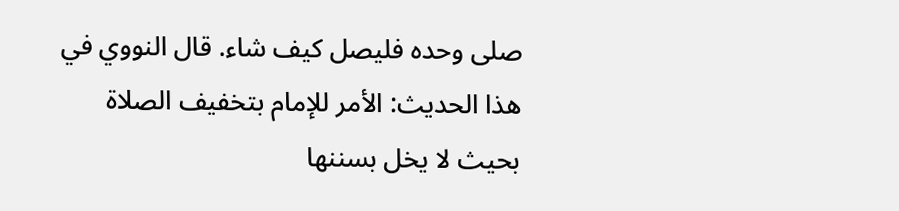صلى وحده فليصل كيف شاء. قال النووي في هذا الحديث: الأمر للإمام بتخفيف الصلاة بحيث لا يخل بسننها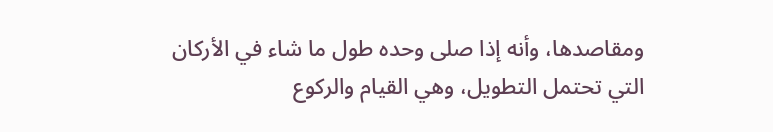ومقاصدها، وأنه إذا صلى وحده طول ما شاء في الأركان التي تحتمل التطويل، وهي القيام والركوع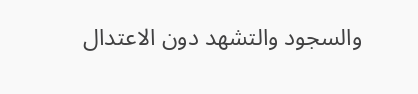والسجود والتشهد دون الاعتدال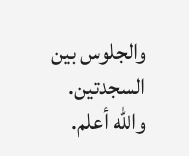والجلوس بين السجدتين.
والله أعلم.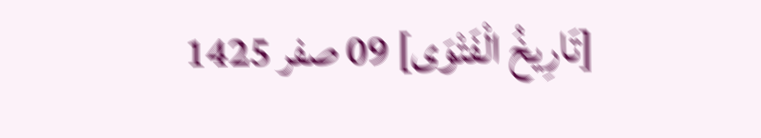[تَارِيخُ الْفَتْوَى] 09 صفر 1425